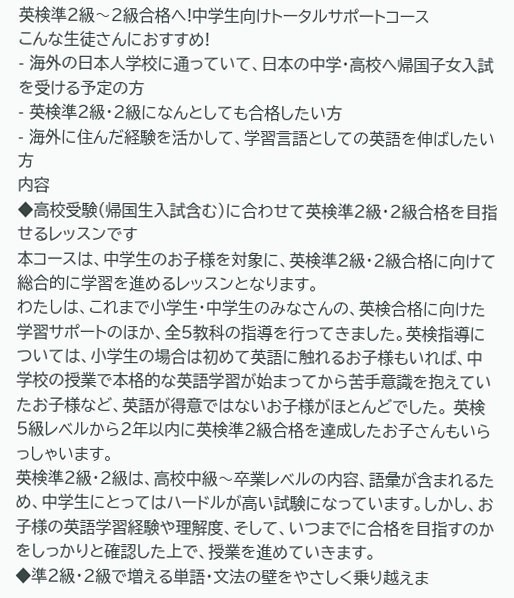英検準2級〜2級合格へ!中学生向けトータルサポートコース
こんな生徒さんにおすすめ!
- 海外の日本人学校に通っていて、日本の中学・高校へ帰国子女入試を受ける予定の方
- 英検準2級・2級になんとしても合格したい方
- 海外に住んだ経験を活かして、学習言語としての英語を伸ばしたい方
内容
◆高校受験(帰国生入試含む)に合わせて英検準2級・2級合格を目指せるレッスンです
本コースは、中学生のお子様を対象に、英検準2級・2級合格に向けて総合的に学習を進めるレッスンとなります。
わたしは、これまで小学生・中学生のみなさんの、英検合格に向けた学習サポートのほか、全5教科の指導を行ってきました。英検指導については、小学生の場合は初めて英語に触れるお子様もいれば、中学校の授業で本格的な英語学習が始まってから苦手意識を抱えていたお子様など、英語が得意ではないお子様がほとんどでした。 英検5級レベルから2年以内に英検準2級合格を達成したお子さんもいらっしゃいます。
英検準2級・2級は、高校中級〜卒業レベルの内容、語彙が含まれるため、中学生にとってはハードルが高い試験になっています。しかし、お子様の英語学習経験や理解度、そして、いつまでに合格を目指すのかをしっかりと確認した上で、授業を進めていきます。
◆準2級・2級で増える単語・文法の壁をやさしく乗り越えま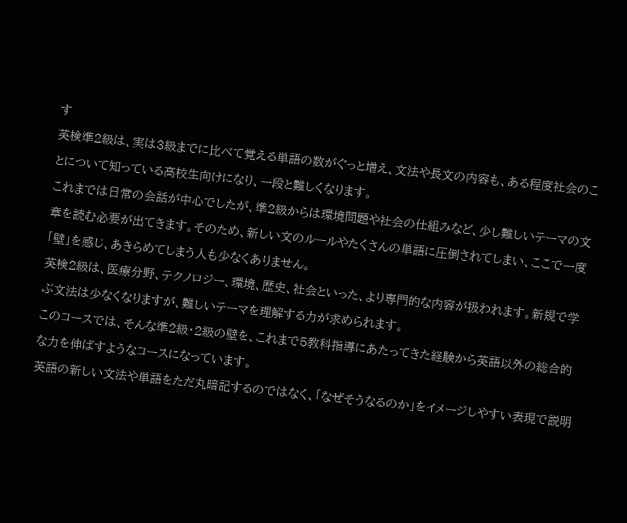す
英検準2級は、実は3級までに比べて覚える単語の数がぐっと増え、文法や長文の内容も、ある程度社会のことについて知っている高校生向けになり、一段と難しくなります。
これまでは日常の会話が中心でしたが、準2級からは環境問題や社会の仕組みなど、少し難しいテーマの文章を読む必要が出てきます。そのため、新しい文のルールやたくさんの単語に圧倒されてしまい、ここで一度「壁」を感じ、あきらめてしまう人も少なくありません。
英検2級は、医療分野、テクノロジー、環境、歴史、社会といった、より専門的な内容が扱われます。新規で学ぶ文法は少なくなりますが、難しいテーマを理解する力が求められます。
このコースでは、そんな準2級・2級の壁を、これまで5教科指導にあたってきた経験から英語以外の総合的な力を伸ばすようなコースになっています。
英語の新しい文法や単語をただ丸暗記するのではなく、「なぜそうなるのか」をイメージしやすい表現で説明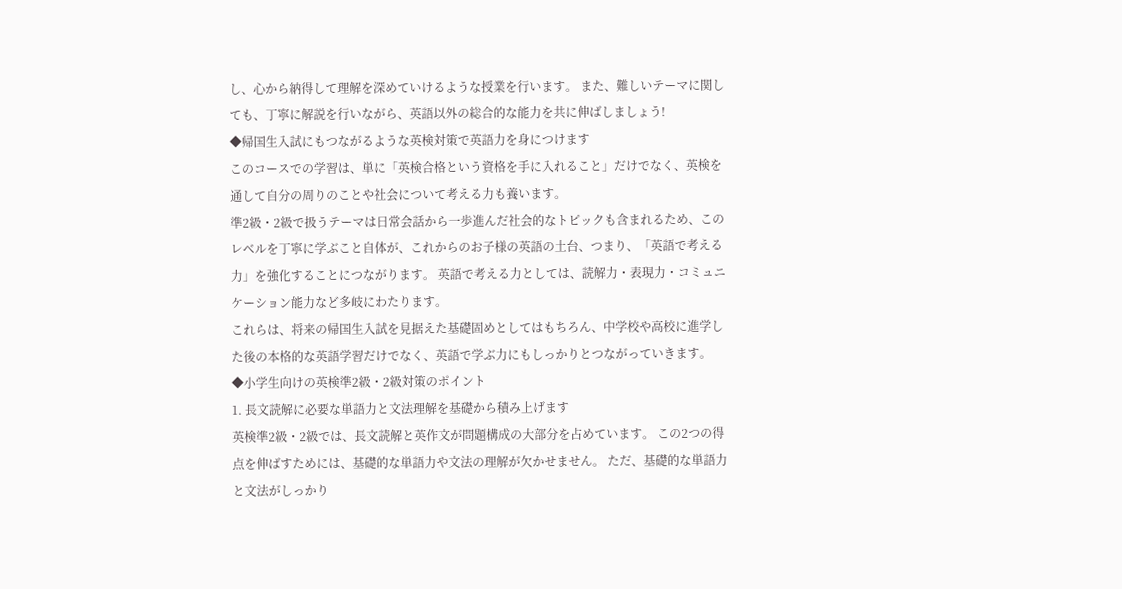し、心から納得して理解を深めていけるような授業を行います。 また、難しいテーマに関しても、丁寧に解説を行いながら、英語以外の総合的な能力を共に伸ばしましょう!
◆帰国生入試にもつながるような英検対策で英語力を身につけます
このコースでの学習は、単に「英検合格という資格を手に入れること」だけでなく、英検を通して自分の周りのことや社会について考える力も養います。
準2級・2級で扱うテーマは日常会話から一歩進んだ社会的なトピックも含まれるため、このレベルを丁寧に学ぶこと自体が、これからのお子様の英語の土台、つまり、「英語で考える力」を強化することにつながります。 英語で考える力としては、読解力・表現力・コミュニケーション能力など多岐にわたります。
これらは、将来の帰国生入試を見据えた基礎固めとしてはもちろん、中学校や高校に進学した後の本格的な英語学習だけでなく、英語で学ぶ力にもしっかりとつながっていきます。
◆小学生向けの英検準2級・2級対策のポイント
1. 長文読解に必要な単語力と文法理解を基礎から積み上げます
英検準2級・2級では、長文読解と英作文が問題構成の大部分を占めています。 この2つの得点を伸ばすためには、基礎的な単語力や文法の理解が欠かせません。 ただ、基礎的な単語力と文法がしっかり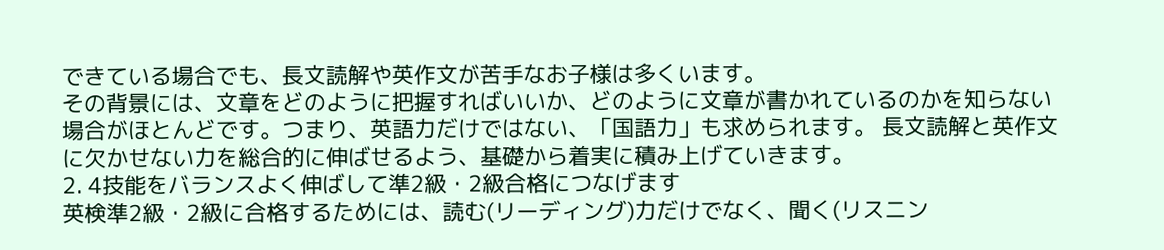できている場合でも、長文読解や英作文が苦手なお子様は多くいます。
その背景には、文章をどのように把握すればいいか、どのように文章が書かれているのかを知らない場合がほとんどです。つまり、英語力だけではない、「国語力」も求められます。 長文読解と英作文に欠かせない力を総合的に伸ばせるよう、基礎から着実に積み上げていきます。
2. 4技能をバランスよく伸ばして準2級・2級合格につなげます
英検準2級・2級に合格するためには、読む(リーディング)力だけでなく、聞く(リスニン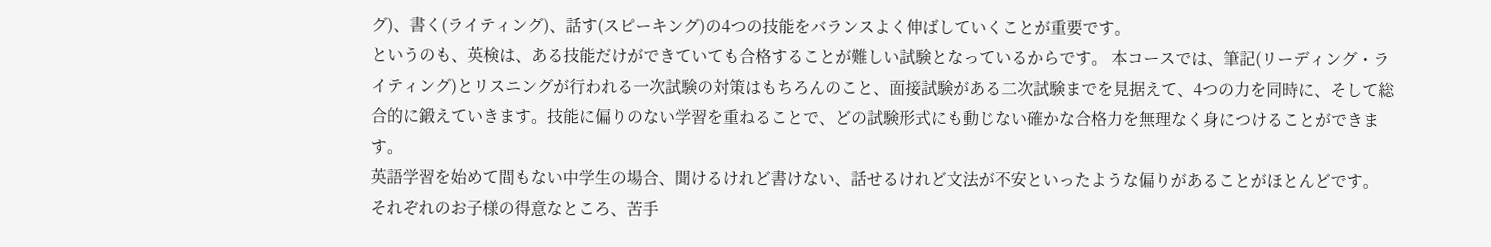グ)、書く(ライティング)、話す(スピーキング)の4つの技能をバランスよく伸ばしていくことが重要です。
というのも、英検は、ある技能だけができていても合格することが難しい試験となっているからです。 本コースでは、筆記(リーディング・ライティング)とリスニングが行われる一次試験の対策はもちろんのこと、面接試験がある二次試験までを見据えて、4つの力を同時に、そして総合的に鍛えていきます。技能に偏りのない学習を重ねることで、どの試験形式にも動じない確かな合格力を無理なく身につけることができます。
英語学習を始めて間もない中学生の場合、聞けるけれど書けない、話せるけれど文法が不安といったような偏りがあることがほとんどです。 それぞれのお子様の得意なところ、苦手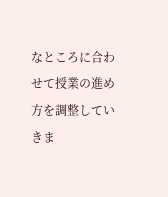なところに合わせて授業の進め方を調整していきま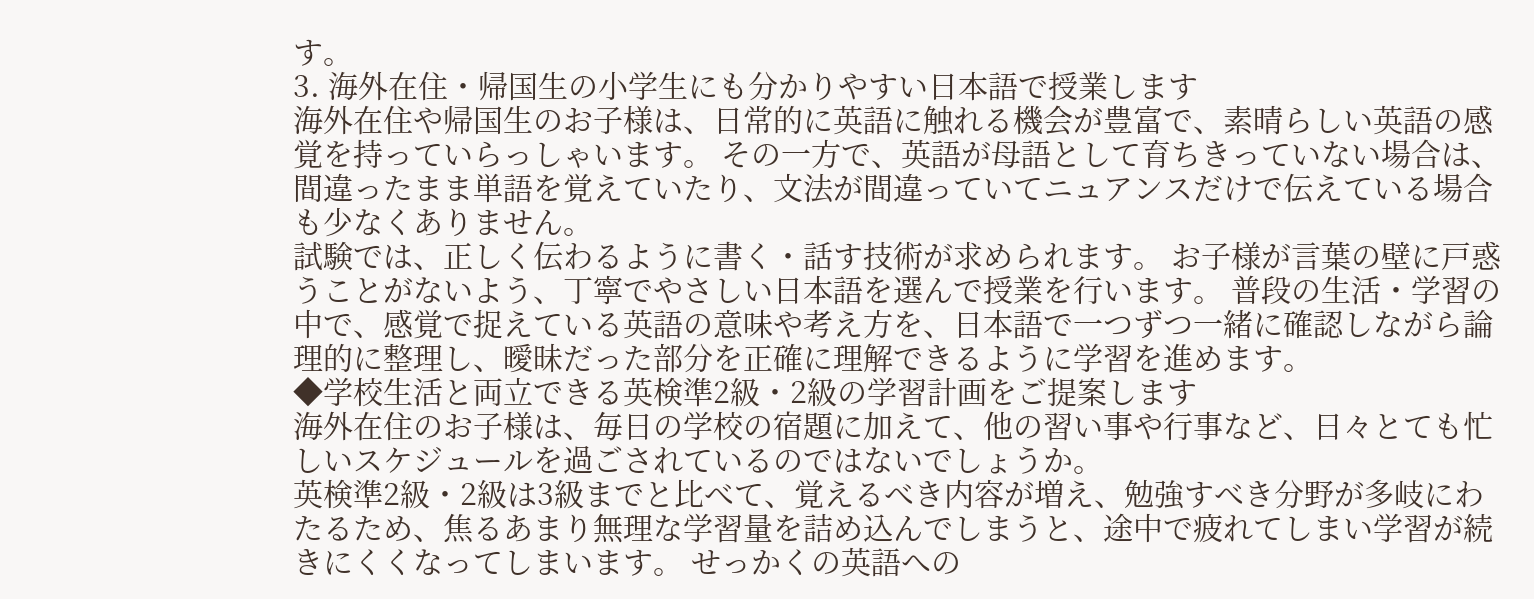す。
3. 海外在住・帰国生の小学生にも分かりやすい日本語で授業します
海外在住や帰国生のお子様は、日常的に英語に触れる機会が豊富で、素晴らしい英語の感覚を持っていらっしゃいます。 その一方で、英語が母語として育ちきっていない場合は、間違ったまま単語を覚えていたり、文法が間違っていてニュアンスだけで伝えている場合も少なくありません。
試験では、正しく伝わるように書く・話す技術が求められます。 お子様が言葉の壁に戸惑うことがないよう、丁寧でやさしい日本語を選んで授業を行います。 普段の生活・学習の中で、感覚で捉えている英語の意味や考え方を、日本語で一つずつ一緒に確認しながら論理的に整理し、曖昧だった部分を正確に理解できるように学習を進めます。
◆学校生活と両立できる英検準2級・2級の学習計画をご提案します
海外在住のお子様は、毎日の学校の宿題に加えて、他の習い事や行事など、日々とても忙しいスケジュールを過ごされているのではないでしょうか。
英検準2級・2級は3級までと比べて、覚えるべき内容が増え、勉強すべき分野が多岐にわたるため、焦るあまり無理な学習量を詰め込んでしまうと、途中で疲れてしまい学習が続きにくくなってしまいます。 せっかくの英語への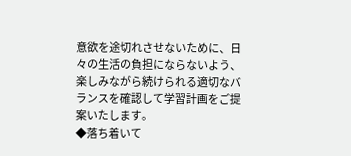意欲を途切れさせないために、日々の生活の負担にならないよう、楽しみながら続けられる適切なバランスを確認して学習計画をご提案いたします。
◆落ち着いて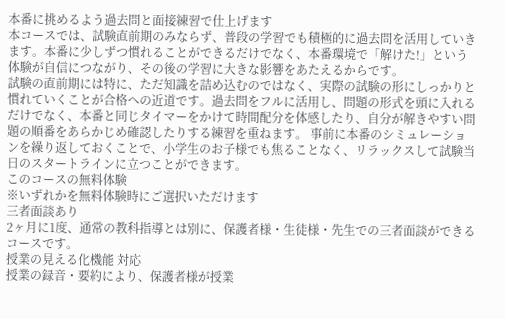本番に挑めるよう過去問と面接練習で仕上げます
本コースでは、試験直前期のみならず、普段の学習でも積極的に過去問を活用していきます。本番に少しずつ慣れることができるだけでなく、本番環境で「解けた!」という体験が自信につながり、その後の学習に大きな影響をあたえるからです。
試験の直前期には特に、ただ知識を詰め込むのではなく、実際の試験の形にしっかりと慣れていくことが合格への近道です。過去問をフルに活用し、問題の形式を頭に入れるだけでなく、本番と同じタイマーをかけて時間配分を体感したり、自分が解きやすい問題の順番をあらかじめ確認したりする練習を重ねます。 事前に本番のシミュレーションを繰り返しておくことで、小学生のお子様でも焦ることなく、リラックスして試験当日のスタートラインに立つことができます。
このコースの無料体験
※いずれかを無料体験時にご選択いただけます
三者面談あり
2ヶ月に1度、通常の教科指導とは別に、保護者様・生徒様・先生での三者面談ができるコースです。
授業の見える化機能 対応
授業の録音・要約により、保護者様が授業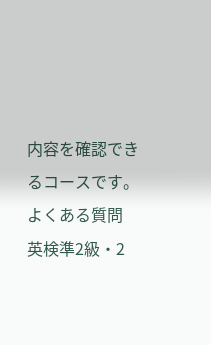内容を確認できるコースです。
よくある質問
英検準2級・2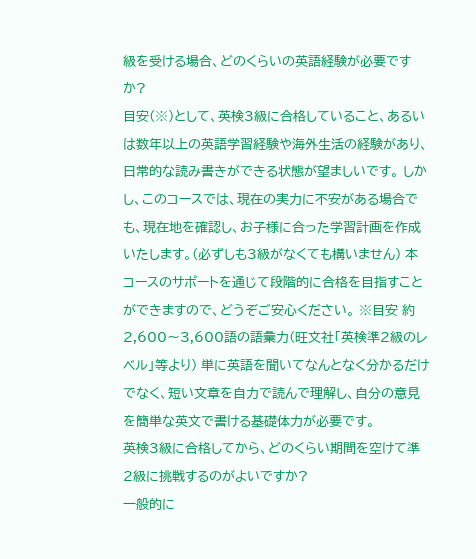級を受ける場合、どのくらいの英語経験が必要ですか?
目安(※)として、英検3級に合格していること、あるいは数年以上の英語学習経験や海外生活の経験があり、日常的な読み書きができる状態が望ましいです。 しかし、このコースでは、現在の実力に不安がある場合でも、現在地を確認し、お子様に合った学習計画を作成いたします。(必ずしも3級がなくても構いません) 本コースのサポートを通じて段階的に合格を目指すことができますので、どうぞご安心ください。 ※目安 約2,600〜3,600語の語彙力(旺文社「英検準2級のレベル」等より) 単に英語を聞いてなんとなく分かるだけでなく、短い文章を自力で読んで理解し、自分の意見を簡単な英文で書ける基礎体力が必要です。
英検3級に合格してから、どのくらい期間を空けて準2級に挑戦するのがよいですか?
一般的に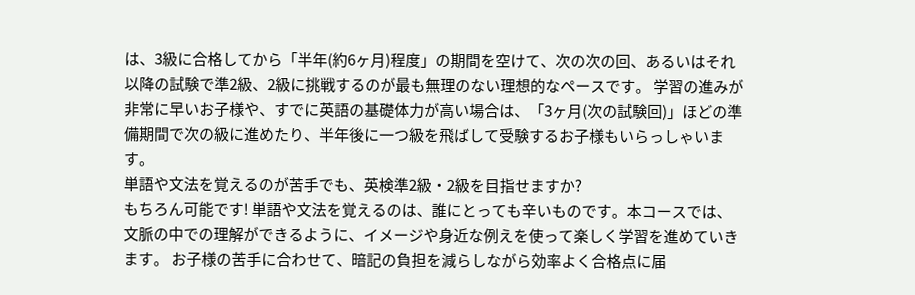は、3級に合格してから「半年(約6ヶ月)程度」の期間を空けて、次の次の回、あるいはそれ以降の試験で準2級、2級に挑戦するのが最も無理のない理想的なペースです。 学習の進みが非常に早いお子様や、すでに英語の基礎体力が高い場合は、「3ヶ月(次の試験回)」ほどの準備期間で次の級に進めたり、半年後に一つ級を飛ばして受験するお子様もいらっしゃいます。
単語や文法を覚えるのが苦手でも、英検準2級・2級を目指せますか?
もちろん可能です! 単語や文法を覚えるのは、誰にとっても辛いものです。本コースでは、文脈の中での理解ができるように、イメージや身近な例えを使って楽しく学習を進めていきます。 お子様の苦手に合わせて、暗記の負担を減らしながら効率よく合格点に届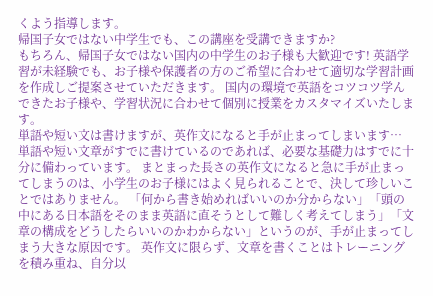くよう指導します。
帰国子女ではない中学生でも、この講座を受講できますか?
もちろん、帰国子女ではない国内の中学生のお子様も大歓迎です! 英語学習が未経験でも、お子様や保護者の方のご希望に合わせて適切な学習計画を作成しご提案させていただきます。 国内の環境で英語をコツコツ学んできたお子様や、学習状況に合わせて個別に授業をカスタマイズいたします。
単語や短い文は書けますが、英作文になると手が止まってしまいます…
単語や短い文章がすでに書けているのであれば、必要な基礎力はすでに十分に備わっています。 まとまった長さの英作文になると急に手が止まってしまうのは、小学生のお子様にはよく見られることで、決して珍しいことではありません。 「何から書き始めればいいのか分からない」「頭の中にある日本語をそのまま英語に直そうとして難しく考えてしまう」「文章の構成をどうしたらいいのかわからない」というのが、手が止まってしまう大きな原因です。 英作文に限らず、文章を書くことはトレーニングを積み重ね、自分以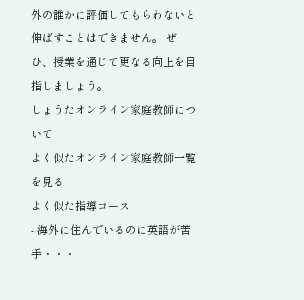外の誰かに評価してもらわないと伸ばすことはできません。 ぜひ、授業を通じて更なる向上を目指しましょう。
しょうたオンライン家庭教師について
よく似たオンライン家庭教師一覧を見る
よく似た指導コース
- 海外に住んでいるのに英語が苦手・・・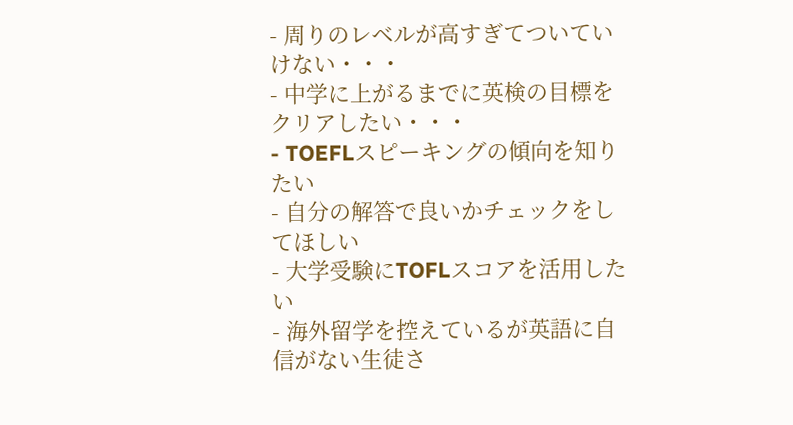- 周りのレベルが高すぎてついていけない・・・
- 中学に上がるまでに英検の目標をクリアしたい・・・
- TOEFLスピーキングの傾向を知りたい
- 自分の解答で良いかチェックをしてほしい
- 大学受験にTOFLスコアを活用したい
- 海外留学を控えているが英語に自信がない生徒さ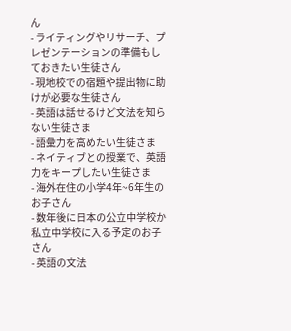ん
- ライティングやリサーチ、プレゼンテーションの準備もしておきたい生徒さん
- 現地校での宿題や提出物に助けが必要な生徒さん
- 英語は話せるけど文法を知らない生徒さま
- 語彙力を高めたい生徒さま
- ネイティブとの授業で、英語力をキープしたい生徒さま
- 海外在住の小学4年~6年生のお子さん
- 数年後に日本の公立中学校か私立中学校に入る予定のお子さん
- 英語の文法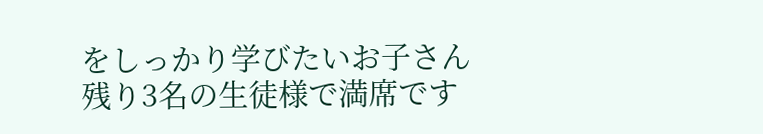をしっかり学びたいお子さん
残り3名の生徒様で満席です